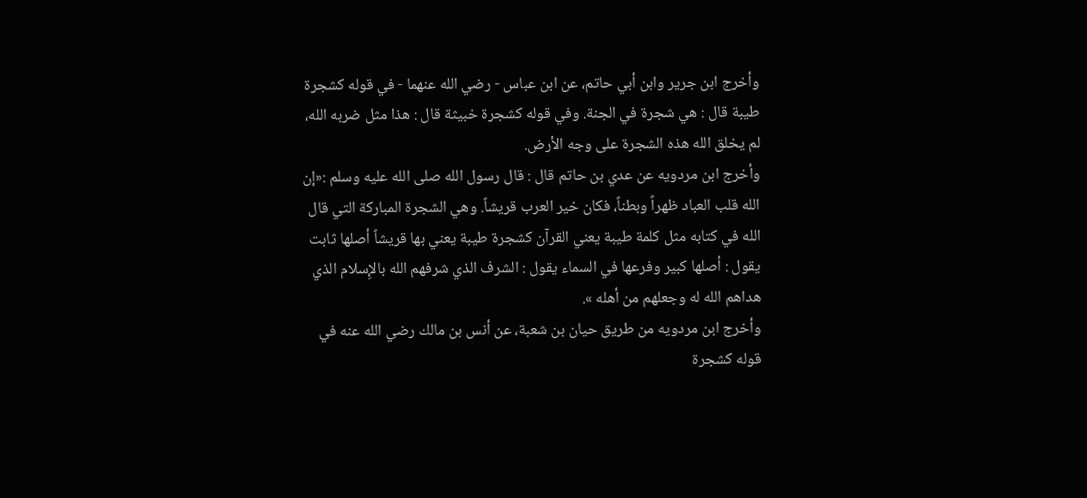وأخرج ابن جرير وابن أبي حاتم، عن ابن عباس - رضي الله عنهما - في قوله كشجرة طيبة قال : هي شجرة في الجنة. وفي قوله كشجرة خبيثة قال : هذا مثل ضربه الله، لم يخلق الله هذه الشجرة على وجه الأرض.
وأخرج ابن مردويه عن عدي بن حاتم قال : قال رسول الله صلى الله عليه وسلم :«إن الله قلب العباد ظهراً وبطناً، فكان خير العرب قريشاً. وهي الشجرة المباركة التي قال الله في كتابه مثل كلمة طيبة يعني القرآن كشجرة طيبة يعني بها قريشاً أصلها ثابت يقول : أصلها كبير وفرعها في السماء يقول : الشرف الذي شرفهم الله بالإِسلام الذي هداهم الله له وجعلهم من أهله ».
وأخرج ابن مردويه من طريق حيان بن شعبة، عن أنس بن مالك رضي الله عنه في قوله كشجرة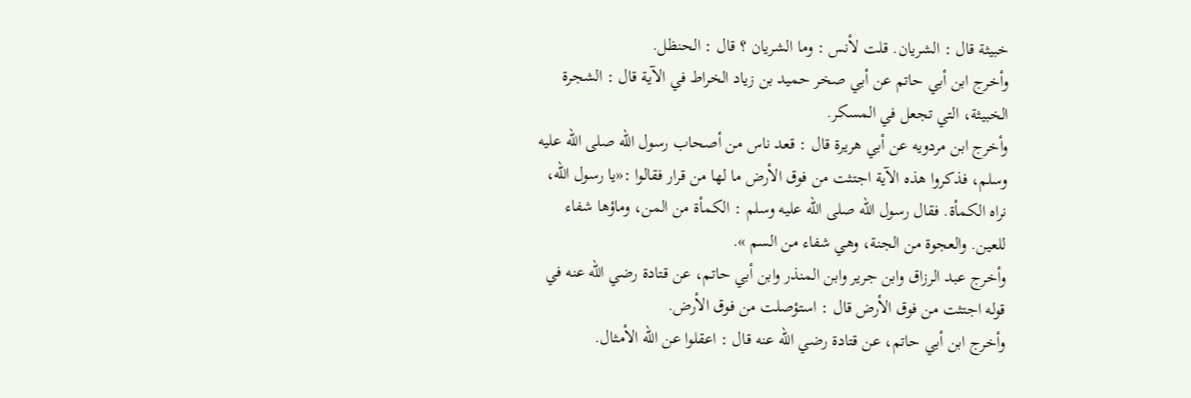خبيثة قال : الشريان. قلت لأنس : وما الشريان ؟ قال : الحنظل.
وأخرج ابن أبي حاتم عن أبي صخر حميد بن زياد الخراط في الآية قال : الشجرة الخبيثة، التي تجعل في المسكر.
وأخرج ابن مردويه عن أبي هريرة قال : قعد ناس من أصحاب رسول الله صلى الله عليه وسلم، فذكروا هذه الآية اجتثت من فوق الأرض ما لها من قرار فقالوا :«يا رسول الله، نراه الكمأة. فقال رسول الله صلى الله عليه وسلم : الكمأة من المن، وماؤها شفاء للعين. والعجوة من الجنة، وهي شفاء من السم ».
وأخرج عبد الرزاق وابن جرير وابن المنذر وابن أبي حاتم، عن قتادة رضي الله عنه في قوله اجتثت من فوق الأرض قال : استؤصلت من فوق الأرض.
وأخرج ابن أبي حاتم، عن قتادة رضي الله عنه قال : اعقلوا عن الله الأمثال.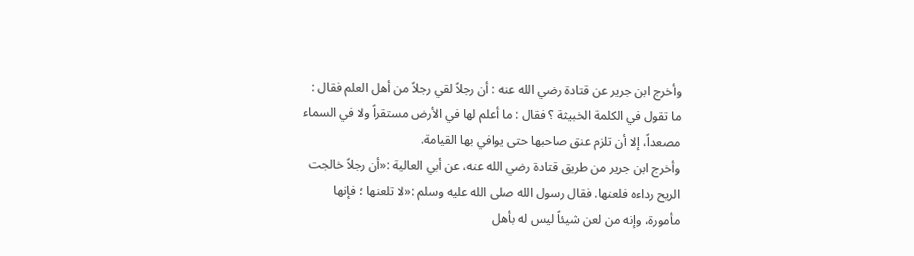وأخرج ابن جرير عن قتادة رضي الله عنه : أن رجلاً لقي رجلاً من أهل العلم فقال : ما تقول في الكلمة الخبيثة ؟ فقال : ما أعلم لها في الأرض مستقراً ولا في السماء مصعداً، إلا أن تلزم عنق صاحبها حتى يوافي بها القيامة.
وأخرج ابن جرير من طريق قتادة رضي الله عنه، عن أبي العالية :«أن رجلاً خالجت الريح رداءه فلعنها. فقال رسول الله صلى الله عليه وسلم :«لا تلعنها ؛ فإنها مأمورة، وإنه من لعن شيئاً ليس له بأهل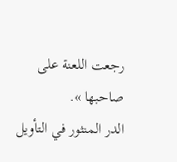رجعت اللعنة على صاحبها ».
الدر المنثور في التأويل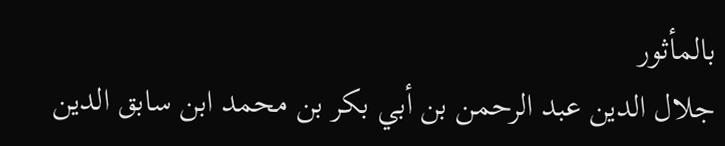بالمأثور
جلال الدين عبد الرحمن بن أبي بكر بن محمد ابن سابق الدين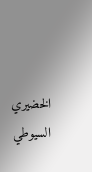الخضيري السيوطي